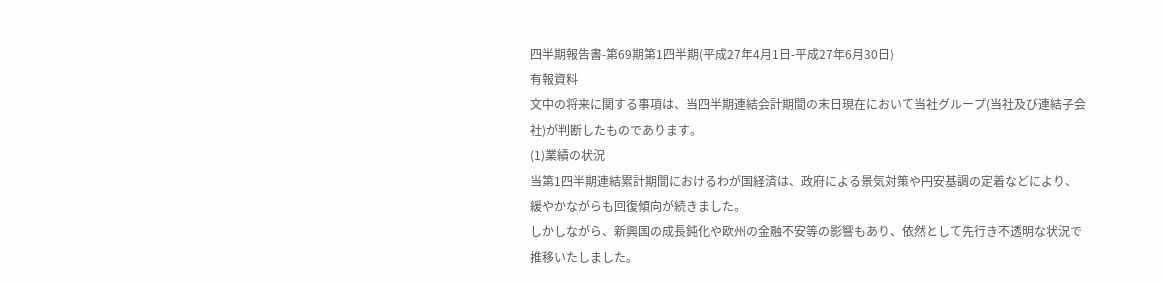四半期報告書-第69期第1四半期(平成27年4月1日-平成27年6月30日)
有報資料
文中の将来に関する事項は、当四半期連結会計期間の末日現在において当社グループ(当社及び連結子会社)が判断したものであります。
(1)業績の状況
当第1四半期連結累計期間におけるわが国経済は、政府による景気対策や円安基調の定着などにより、緩やかながらも回復傾向が続きました。
しかしながら、新興国の成長鈍化や欧州の金融不安等の影響もあり、依然として先行き不透明な状況で推移いたしました。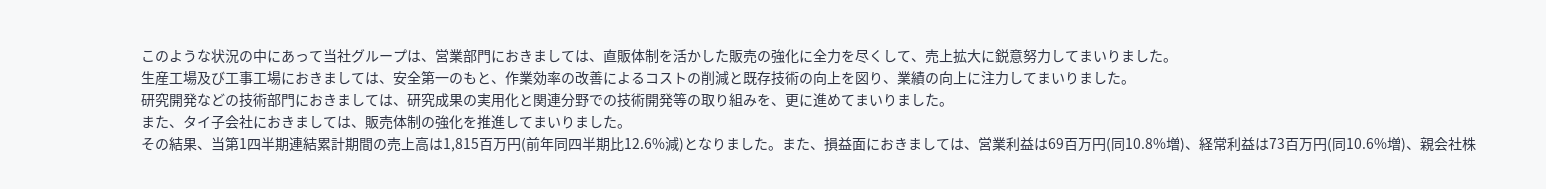このような状況の中にあって当社グループは、営業部門におきましては、直販体制を活かした販売の強化に全力を尽くして、売上拡大に鋭意努力してまいりました。
生産工場及び工事工場におきましては、安全第一のもと、作業効率の改善によるコストの削減と既存技術の向上を図り、業績の向上に注力してまいりました。
研究開発などの技術部門におきましては、研究成果の実用化と関連分野での技術開発等の取り組みを、更に進めてまいりました。
また、タイ子会社におきましては、販売体制の強化を推進してまいりました。
その結果、当第1四半期連結累計期間の売上高は1,815百万円(前年同四半期比12.6%減)となりました。また、損益面におきましては、営業利益は69百万円(同10.8%増)、経常利益は73百万円(同10.6%増)、親会社株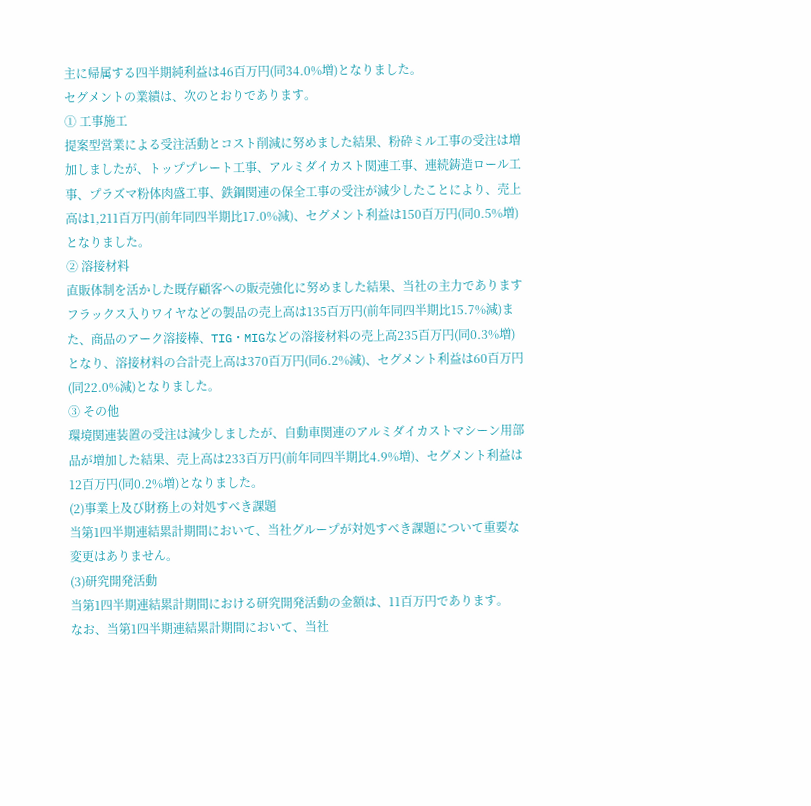主に帰属する四半期純利益は46百万円(同34.0%増)となりました。
セグメントの業績は、次のとおりであります。
① 工事施工
提案型営業による受注活動とコスト削減に努めました結果、粉砕ミル工事の受注は増加しましたが、トッププレート工事、アルミダイカスト関連工事、連続鋳造ロール工事、プラズマ粉体肉盛工事、鉄鋼関連の保全工事の受注が減少したことにより、売上高は1,211百万円(前年同四半期比17.0%減)、セグメント利益は150百万円(同0.5%増)となりました。
② 溶接材料
直販体制を活かした既存顧客への販売強化に努めました結果、当社の主力でありますフラックス入りワイヤなどの製品の売上高は135百万円(前年同四半期比15.7%減)また、商品のアーク溶接棒、TIG・MIGなどの溶接材料の売上高235百万円(同0.3%増)となり、溶接材料の合計売上高は370百万円(同6.2%減)、セグメント利益は60百万円(同22.0%減)となりました。
③ その他
環境関連装置の受注は減少しましたが、自動車関連のアルミダイカストマシーン用部品が増加した結果、売上高は233百万円(前年同四半期比4.9%増)、セグメント利益は12百万円(同0.2%増)となりました。
(2)事業上及び財務上の対処すべき課題
当第1四半期連結累計期間において、当社グループが対処すべき課題について重要な変更はありません。
(3)研究開発活動
当第1四半期連結累計期間における研究開発活動の金額は、11百万円であります。
なお、当第1四半期連結累計期間において、当社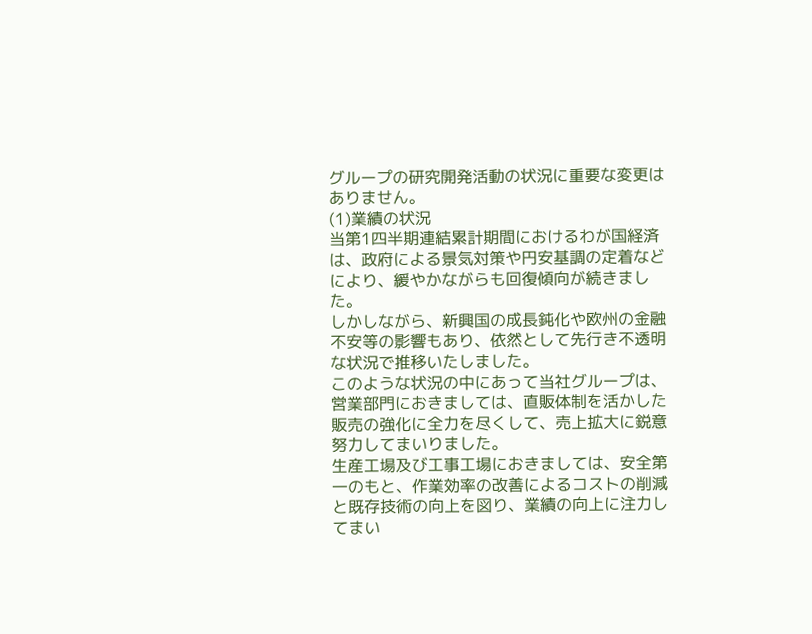グループの研究開発活動の状況に重要な変更はありません。
(1)業績の状況
当第1四半期連結累計期間におけるわが国経済は、政府による景気対策や円安基調の定着などにより、緩やかながらも回復傾向が続きました。
しかしながら、新興国の成長鈍化や欧州の金融不安等の影響もあり、依然として先行き不透明な状況で推移いたしました。
このような状況の中にあって当社グループは、営業部門におきましては、直販体制を活かした販売の強化に全力を尽くして、売上拡大に鋭意努力してまいりました。
生産工場及び工事工場におきましては、安全第一のもと、作業効率の改善によるコストの削減と既存技術の向上を図り、業績の向上に注力してまい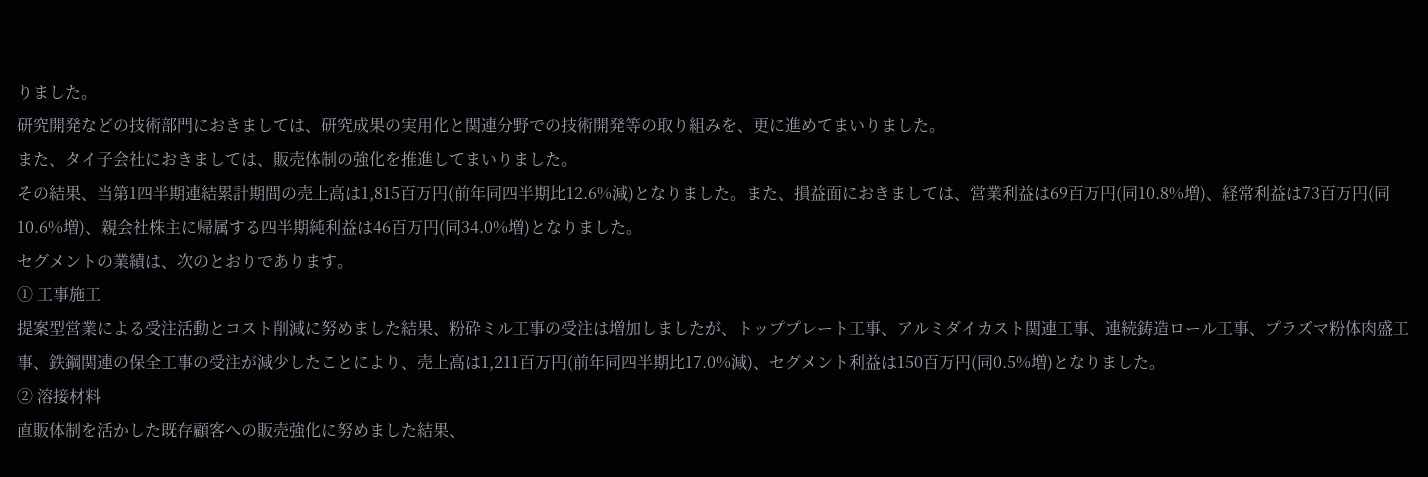りました。
研究開発などの技術部門におきましては、研究成果の実用化と関連分野での技術開発等の取り組みを、更に進めてまいりました。
また、タイ子会社におきましては、販売体制の強化を推進してまいりました。
その結果、当第1四半期連結累計期間の売上高は1,815百万円(前年同四半期比12.6%減)となりました。また、損益面におきましては、営業利益は69百万円(同10.8%増)、経常利益は73百万円(同10.6%増)、親会社株主に帰属する四半期純利益は46百万円(同34.0%増)となりました。
セグメントの業績は、次のとおりであります。
① 工事施工
提案型営業による受注活動とコスト削減に努めました結果、粉砕ミル工事の受注は増加しましたが、トッププレート工事、アルミダイカスト関連工事、連続鋳造ロール工事、プラズマ粉体肉盛工事、鉄鋼関連の保全工事の受注が減少したことにより、売上高は1,211百万円(前年同四半期比17.0%減)、セグメント利益は150百万円(同0.5%増)となりました。
② 溶接材料
直販体制を活かした既存顧客への販売強化に努めました結果、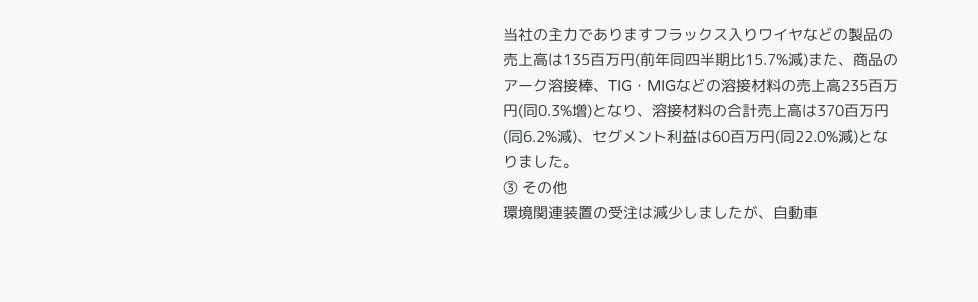当社の主力でありますフラックス入りワイヤなどの製品の売上高は135百万円(前年同四半期比15.7%減)また、商品のアーク溶接棒、TIG・MIGなどの溶接材料の売上高235百万円(同0.3%増)となり、溶接材料の合計売上高は370百万円(同6.2%減)、セグメント利益は60百万円(同22.0%減)となりました。
③ その他
環境関連装置の受注は減少しましたが、自動車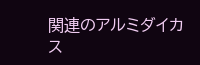関連のアルミダイカス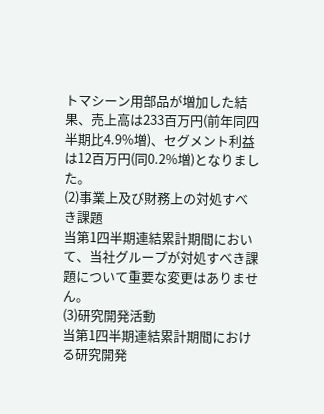トマシーン用部品が増加した結果、売上高は233百万円(前年同四半期比4.9%増)、セグメント利益は12百万円(同0.2%増)となりました。
(2)事業上及び財務上の対処すべき課題
当第1四半期連結累計期間において、当社グループが対処すべき課題について重要な変更はありません。
(3)研究開発活動
当第1四半期連結累計期間における研究開発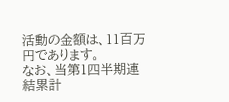活動の金額は、11百万円であります。
なお、当第1四半期連結累計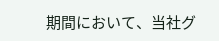期間において、当社グ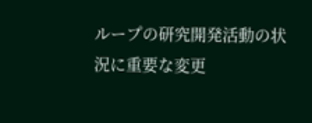ループの研究開発活動の状況に重要な変更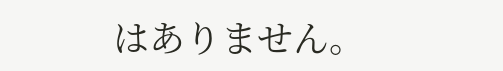はありません。